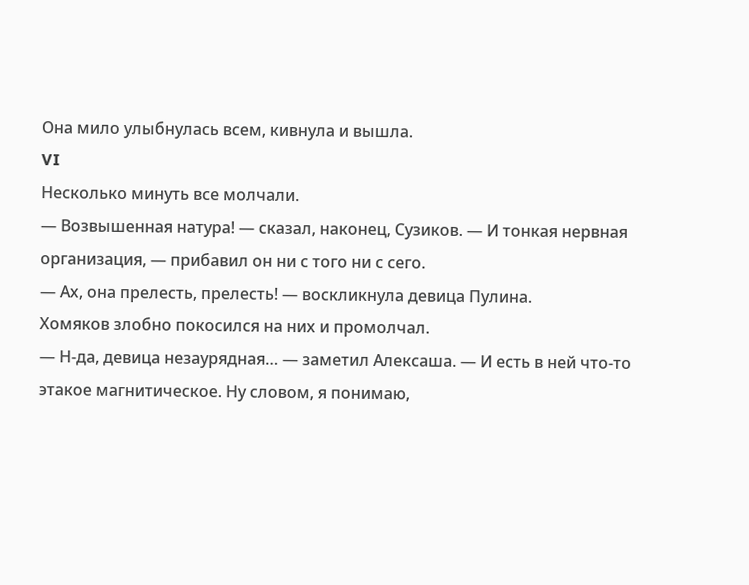Она мило улыбнулась всем, кивнула и вышла.
VI
Несколько минуть все молчали.
— Возвышенная натура! — сказал, наконец, Сузиков. — И тонкая нервная организация, — прибавил он ни с того ни с сего.
— Ах, она прелесть, прелесть! — воскликнула девица Пулина.
Хомяков злобно покосился на них и промолчал.
— Н-да, девица незаурядная… — заметил Алексаша. — И есть в ней что-то этакое магнитическое. Ну словом, я понимаю,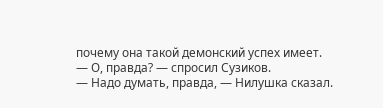почему она такой демонский успех имеет.
— О, правда? — спросил Сузиков.
— Надо думать, правда, — Нилушка сказал.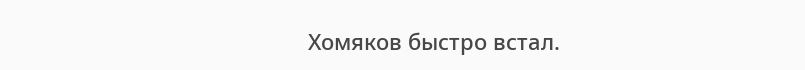Хомяков быстро встал.